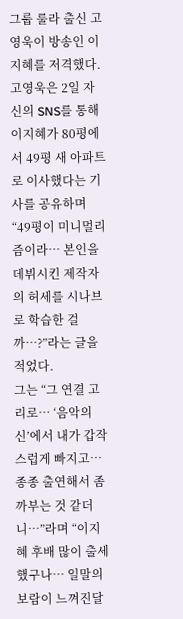그룹 룰라 출신 고영욱이 방송인 이지혜를 저격했다.
고영욱은 2일 자신의 SNS를 통해 이지혜가 80평에서 49평 새 아파트로 이사했다는 기사를 공유하며 “49평이 미니멀리즘이라… 본인을 데뷔시킨 제작자의 허세를 시나브로 학습한 걸까…?”라는 글을 적었다.
그는 “그 연결 고리로… ‘음악의 신’에서 내가 갑작스럽게 빠지고… 종종 출연해서 좀 까부는 것 같더니…”라며 “이지혜 후배 많이 출세했구나… 일말의 보람이 느껴진달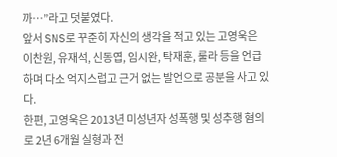까…”라고 덧붙였다.
앞서 SNS로 꾸준히 자신의 생각을 적고 있는 고영욱은 이찬원, 유재석, 신동엽, 임시완, 탁재훈, 룰라 등을 언급하며 다소 억지스럽고 근거 없는 발언으로 공분을 사고 있다.
한편, 고영욱은 2013년 미성년자 성폭행 및 성추행 혐의로 2년 6개월 실형과 전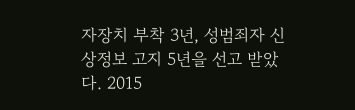자장치 부착 3년, 성범죄자 신상정보 고지 5년을 선고 받았다. 2015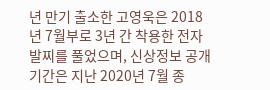년 만기 출소한 고영욱은 2018년 7월부로 3년 간 착용한 전자발찌를 풀었으며, 신상정보 공개 기간은 지난 2020년 7월 종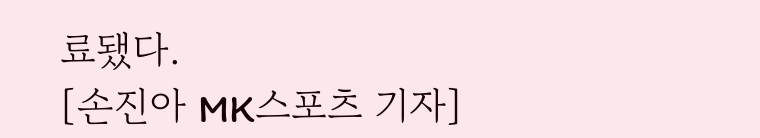료됐다.
[손진아 MK스포츠 기자]